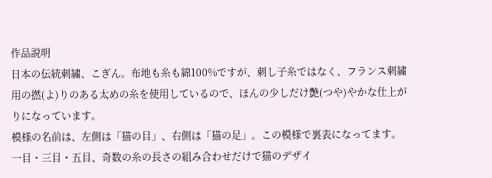作品説明
日本の伝統刺繍、こぎん。布地も糸も綿100%ですが、刺し子糸ではなく、フランス刺繍用の撚(よ)りのある太めの糸を使用しているので、ほんの少しだけ艶(つや)やかな仕上がりになっています。
模様の名前は、左側は「猫の目」、右側は「猫の足」。この模様で裏表になってます。一目・三目・五目、奇数の糸の長さの組み合わせだけで猫のデザイ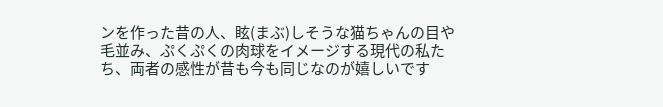ンを作った昔の人、眩(まぶ)しそうな猫ちゃんの目や毛並み、ぷくぷくの肉球をイメージする現代の私たち、両者の感性が昔も今も同じなのが嬉しいです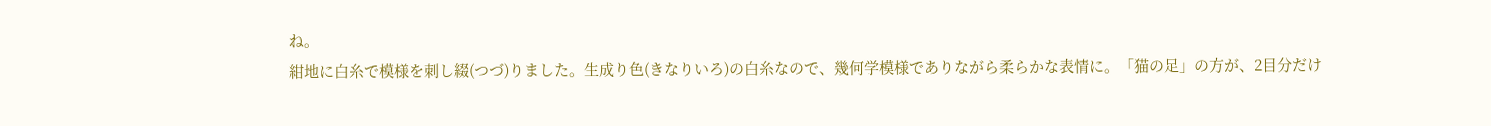ね。
紺地に白糸で模様を刺し綴(つづ)りました。生成り色(きなりいろ)の白糸なので、幾何学模様でありながら柔らかな表情に。「猫の足」の方が、2目分だけ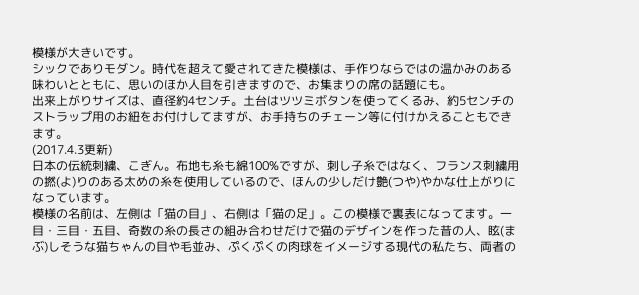模様が大きいです。
シックでありモダン。時代を超えて愛されてきた模様は、手作りならではの温かみのある味わいとともに、思いのほか人目を引きますので、お集まりの席の話題にも。
出来上がりサイズは、直径約4センチ。土台はツツミボタンを使ってくるみ、約5センチのストラップ用のお紐をお付けしてますが、お手持ちのチェーン等に付けかえることもできます。
(2017.4.3更新)
日本の伝統刺繍、こぎん。布地も糸も綿100%ですが、刺し子糸ではなく、フランス刺繍用の撚(よ)りのある太めの糸を使用しているので、ほんの少しだけ艶(つや)やかな仕上がりになっています。
模様の名前は、左側は「猫の目」、右側は「猫の足」。この模様で裏表になってます。一目・三目・五目、奇数の糸の長さの組み合わせだけで猫のデザインを作った昔の人、眩(まぶ)しそうな猫ちゃんの目や毛並み、ぷくぷくの肉球をイメージする現代の私たち、両者の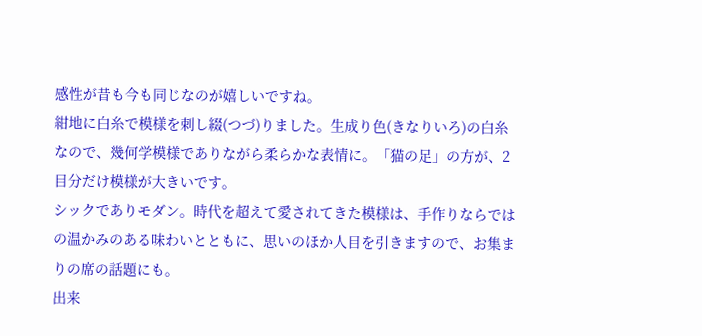感性が昔も今も同じなのが嬉しいですね。
紺地に白糸で模様を刺し綴(つづ)りました。生成り色(きなりいろ)の白糸なので、幾何学模様でありながら柔らかな表情に。「猫の足」の方が、2目分だけ模様が大きいです。
シックでありモダン。時代を超えて愛されてきた模様は、手作りならではの温かみのある味わいとともに、思いのほか人目を引きますので、お集まりの席の話題にも。
出来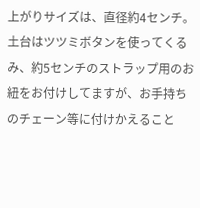上がりサイズは、直径約4センチ。土台はツツミボタンを使ってくるみ、約5センチのストラップ用のお紐をお付けしてますが、お手持ちのチェーン等に付けかえること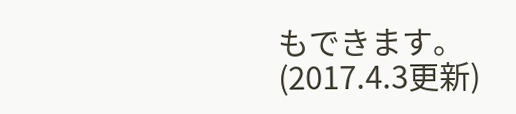もできます。
(2017.4.3更新)